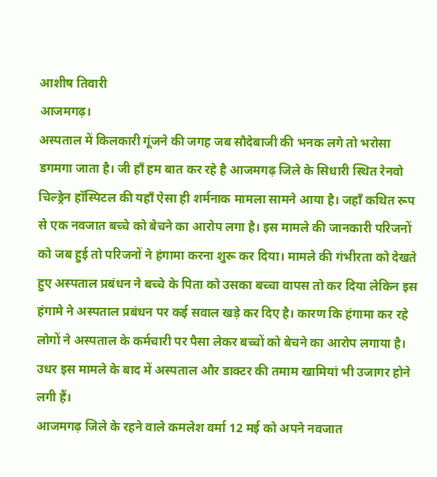आशीष तिवारी
आजमगढ़।
अस्पताल में किलकारी गूंजने की जगह जब सौदेबाजी की भनक लगे तो भरोसा डगमगा जाता है। जी हाँ हम बात कर रहे है आजमगढ़ जिले के सिधारी स्थित रेनवो चिल्ड्रेन हॉस्पिटल की यहाँ ऐसा ही शर्मनाक मामला सामने आया है। जहाँ कथित रूप से एक नवजात बच्चे को बेचने का आरोप लगा है। इस मामले की जानकारी परिजनों को जब हुई तो परिजनों ने हंगामा करना शुरू कर दिया। मामले की गंभीरता को देखते हुए अस्पताल प्रबंधन ने बच्चे के पिता को उसका बच्चा वापस तो कर दिया लेकिन इस हंगामे ने अस्पताल प्रबंधन पर कई सवाल खड़े कर दिए है। कारण कि हंगामा कर रहे लोगों ने अस्पताल के कर्मचारी पर पैसा लेकर बच्चों को बेचने का आरोप लगाया है। उधर इस मामले के बाद में अस्पताल और डाक्टर की तमाम खामियां भी उजागर होने लगी हैं।
आजमगढ़ जिले के रहने वाले कमलेश वर्मा 12 मई को अपने नवजात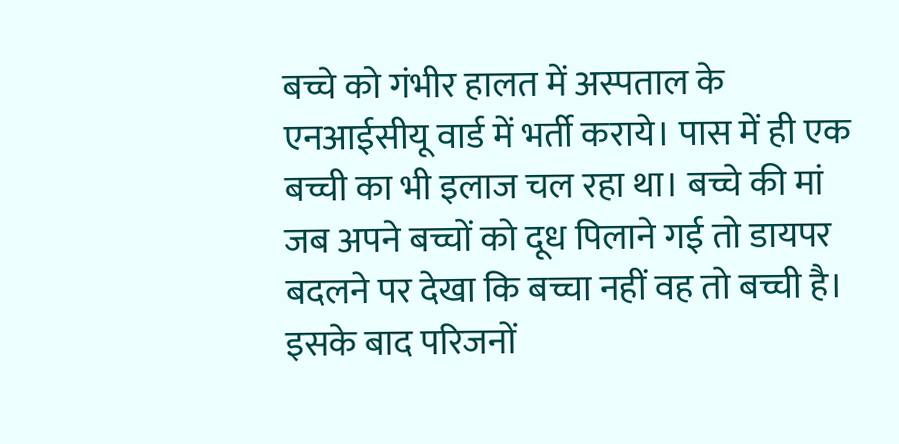बच्चे को गंभीर हालत में अस्पताल के एनआईसीयू वार्ड में भर्ती कराये। पास में ही एक बच्ची का भी इलाज चल रहा था। बच्चे की मां जब अपने बच्चों को दूध पिलाने गई तो डायपर बदलने पर देखा कि बच्चा नहीं वह तो बच्ची है। इसके बाद परिजनों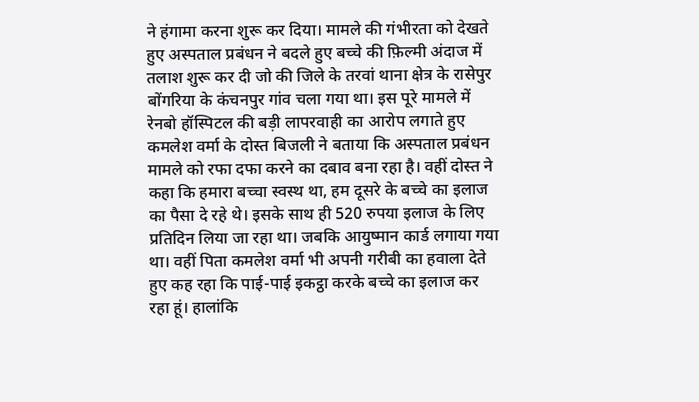ने हंगामा करना शुरू कर दिया। मामले की गंभीरता को देखते हुए अस्पताल प्रबंधन ने बदले हुए बच्चे की फ़िल्मी अंदाज में तलाश शुरू कर दी जो की जिले के तरवां थाना क्षेत्र के रासेपुर बोंगरिया के कंचनपुर गांव चला गया था। इस पूरे मामले में रेनबो हॉस्पिटल की बड़ी लापरवाही का आरोप लगाते हुए कमलेश वर्मा के दोस्त बिजली ने बताया कि अस्पताल प्रबंधन मामले को रफा दफा करने का दबाव बना रहा है। वहीं दोस्त ने कहा कि हमारा बच्चा स्वस्थ था, हम दूसरे के बच्चे का इलाज का पैसा दे रहे थे। इसके साथ ही 520 रुपया इलाज के लिए प्रतिदिन लिया जा रहा था। जबकि आयुष्मान कार्ड लगाया गया था। वहीं पिता कमलेश वर्मा भी अपनी गरीबी का हवाला देते हुए कह रहा कि पाई-पाई इकट्ठा करके बच्चे का इलाज कर रहा हूं। हालांकि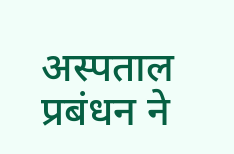अस्पताल प्रबंधन ने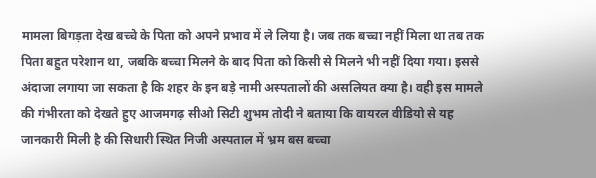मामला बिगड़ता देख बच्चे के पिता को अपने प्रभाव में ले लिया है। जब तक बच्चा नहीं मिला था तब तक पिता बहुत परेशान था, जबकि बच्चा मिलने के बाद पिता को किसी से मिलने भी नहीं दिया गया। इससे अंदाजा लगाया जा सकता है कि शहर के इन बड़े नामी अस्पतालों की असलियत क्या है। वही इस मामले की गंभीरता को देखते हुए आजमगढ़ सीओ सिटी शुभम तोदी ने बताया कि वायरल वीडियो से यह जानकारी मिली है की सिधारी स्थित निजी अस्पताल में भ्रम बस बच्चा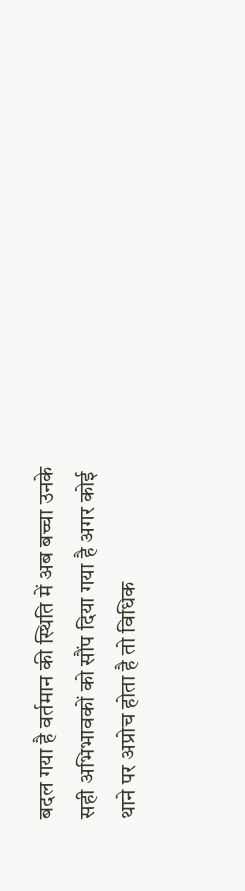बदल गया है वर्तमान की स्थिति में अब बच्चा उनके सही अभिभावकों को सौंप दिया गया है अगर कोई थाने पर अप्रोच होता है तो विधिक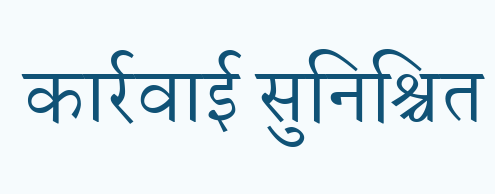कार्रवाई सुनिश्चित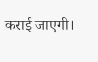कराई जाएगी।